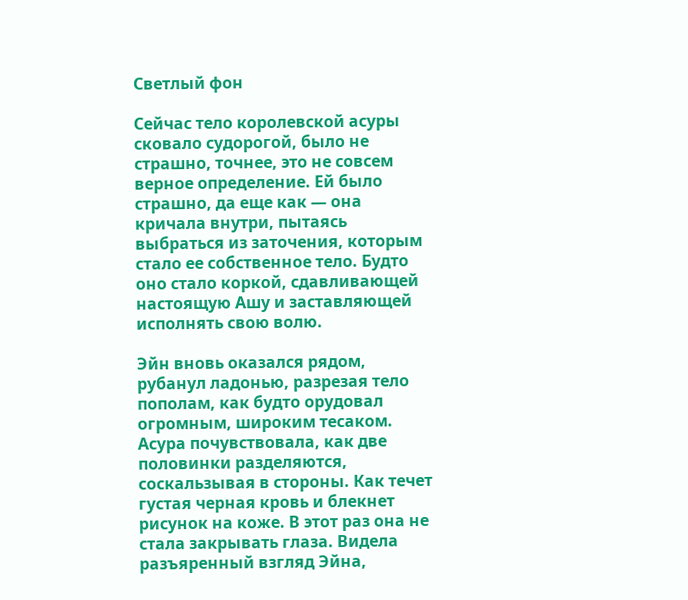Светлый фон

Сейчас тело королевской асуры сковало судорогой, было не страшно, точнее, это не совсем верное определение. Ей было страшно, да еще как — она кричала внутри, пытаясь выбраться из заточения, которым стало ее собственное тело. Будто оно стало коркой, сдавливающей настоящую Ашу и заставляющей исполнять свою волю.

Эйн вновь оказался рядом, рубанул ладонью, разрезая тело пополам, как будто орудовал огромным, широким тесаком. Асура почувствовала, как две половинки разделяются, соскальзывая в стороны. Как течет густая черная кровь и блекнет рисунок на коже. В этот раз она не стала закрывать глаза. Видела разъяренный взгляд Эйна,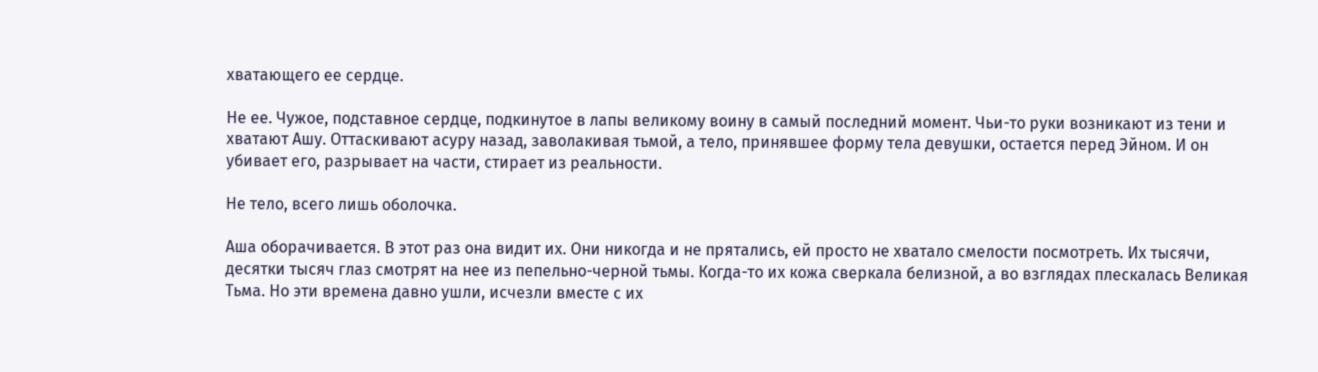хватающего ее сердце.

Не ее. Чужое, подставное сердце, подкинутое в лапы великому воину в самый последний момент. Чьи-то руки возникают из тени и хватают Ашу. Оттаскивают асуру назад, заволакивая тьмой, а тело, принявшее форму тела девушки, остается перед Эйном. И он убивает его, разрывает на части, стирает из реальности.

Не тело, всего лишь оболочка.

Аша оборачивается. В этот раз она видит их. Они никогда и не прятались, ей просто не хватало смелости посмотреть. Их тысячи, десятки тысяч глаз смотрят на нее из пепельно-черной тьмы. Когда-то их кожа сверкала белизной, а во взглядах плескалась Великая Тьма. Но эти времена давно ушли, исчезли вместе с их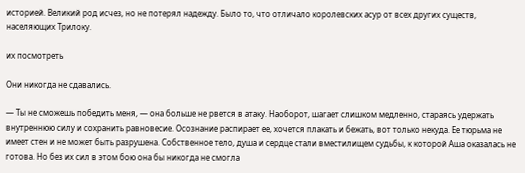историей. Великий род исчез, но не потерял надежду. Было то, что отличало королевских асур от всех других существ, населяющих Трилоку.

их посмотреть

Они никогда не сдавались.

— Ты не сможешь победить меня, — она больше не рвется в атаку. Наоборот, шагает слишком медленно, стараясь удержать внутреннюю силу и сохранить равновесие. Осознание распирает ее, хочется плакать и бежать, вот только некуда. Ее тюрьма не имеет стен и не может быть разрушена. Собственное тело, душа и сердце стали вместилищем судьбы, к которой Аша оказалась не готова. Но без их сил в этом бою она бы никогда не смогла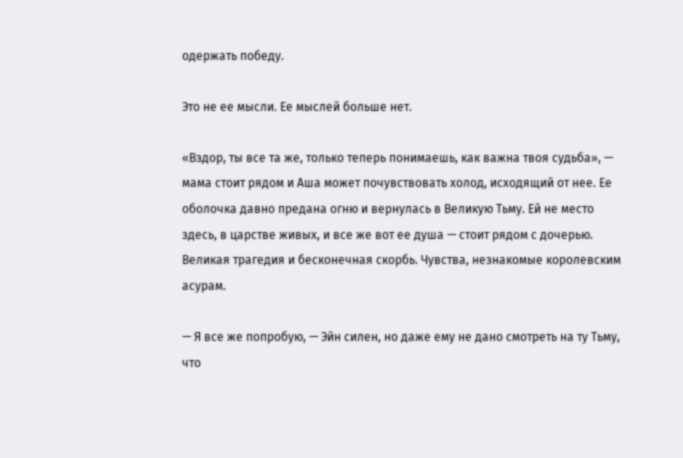одержать победу.

Это не ее мысли. Ее мыслей больше нет.

«Вздор, ты все та же, только теперь понимаешь, как важна твоя судьба», — мама стоит рядом и Аша может почувствовать холод, исходящий от нее. Ее оболочка давно предана огню и вернулась в Великую Тьму. Ей не место здесь, в царстве живых, и все же вот ее душа — стоит рядом с дочерью. Великая трагедия и бесконечная скорбь. Чувства, незнакомые королевским асурам.

— Я все же попробую, — Эйн силен, но даже ему не дано смотреть на ту Тьму, что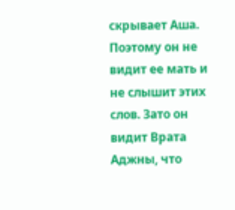скрывает Аша. Поэтому он не видит ее мать и не слышит этих слов. Зато он видит Врата Аджны, что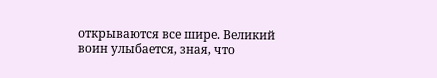открываются все шире. Великий воин улыбается, зная, что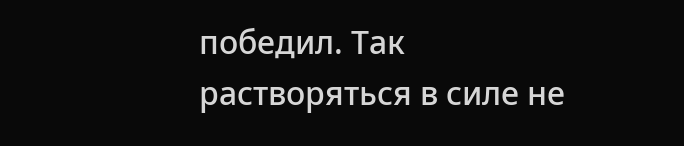победил. Так растворяться в силе не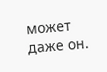может даже он.